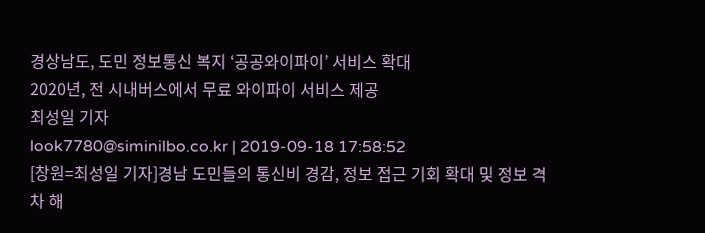경상남도, 도민 정보통신 복지 ‘공공와이파이’ 서비스 확대
2020년, 전 시내버스에서 무료 와이파이 서비스 제공
최성일 기자
look7780@siminilbo.co.kr | 2019-09-18 17:58:52
[창원=최성일 기자]경남 도민들의 통신비 경감, 정보 접근 기회 확대 및 정보 격차 해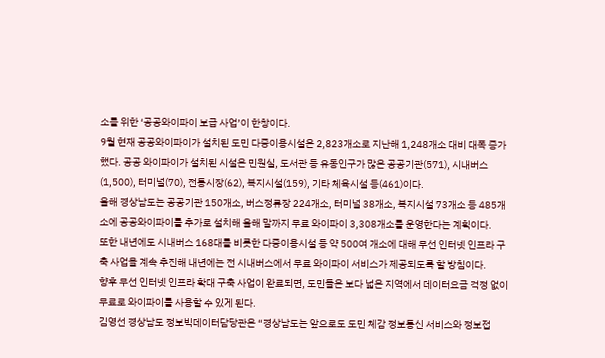소를 위한 ‘공공와이파이 보급 사업’이 한창이다.
9월 현재 공공와이파이가 설치된 도민 다중이용시설은 2,823개소로 지난해 1,248개소 대비 대폭 증가했다. 공공 와이파이가 설치된 시설은 민원실, 도서관 등 유동인구가 많은 공공기관(571), 시내버스(1,500), 터미널(70), 전통시장(62), 복지시설(159), 기타 체육시설 등(461)이다.
올해 경상남도는 공공기관 150개소, 버스정류장 224개소, 터미널 38개소, 복지시설 73개소 등 485개소에 공공와이파이를 추가로 설치해 올해 말까지 무료 와이파이 3,308개소를 운영한다는 계획이다.
또한 내년에도 시내버스 168대를 비롯한 다중이용시설 등 약 500여 개소에 대해 무선 인터넷 인프라 구축 사업을 계속 추진해 내년에는 전 시내버스에서 무료 와이파이 서비스가 제공되도록 할 방침이다.
향후 무선 인터넷 인프라 확대 구축 사업이 완료되면, 도민들은 보다 넓은 지역에서 데이터요금 걱정 없이 무료로 와이파이를 사용할 수 있게 된다.
김영선 경상남도 정보빅데이터담당관은 “경상남도는 앞으로도 도민 체감 정보통신 서비스와 정보접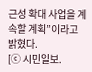근성 확대 사업을 계속할 계획”이라고 밝혔다.
[ⓒ 시민일보.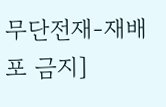무단전재-재배포 금지]